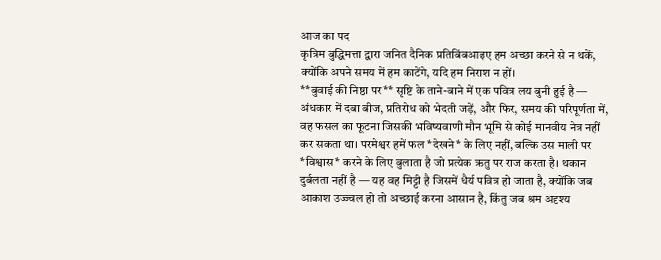आज का पद
कृत्रिम बुद्धिमत्ता द्वारा जनित दैनिक प्रतिबिंबआइए हम अच्छा करने से न थकें, क्योंकि अपने समय में हम काटेंगे, यदि हम निराश न हों।
**बुवाई की निष्ठा पर** सृष्टि के ताने-बाने में एक पवित्र लय बुनी हुई है — अंधकार में दबा बीज, प्रतिरोध को भेदती जड़ें, और फिर, समय की परिपूर्णता में, वह फसल का फूटना जिसकी भविष्यवाणी मौन भूमि से कोई मानवीय नेत्र नहीं कर सकता था। परमेश्वर हमें फल *देखने* के लिए नहीं, बल्कि उस माली पर *विश्वास* करने के लिए बुलाता है जो प्रत्येक ऋतु पर राज करता है। थकान दुर्बलता नहीं है — यह वह मिट्टी है जिसमें धैर्य पवित्र हो जाता है, क्योंकि जब आकाश उज्ज्वल हो तो अच्छाई करना आसान है, किंतु जब श्रम अदृश्य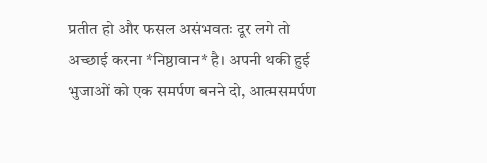प्रतीत हो और फसल असंभवतः दूर लगे तो अच्छाई करना *निष्ठावान* है। अपनी थकी हुई भुजाओं को एक समर्पण बनने दो, आत्मसमर्पण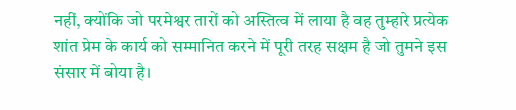नहीं, क्योंकि जो परमेश्वर तारों को अस्तित्व में लाया है वह तुम्हारे प्रत्येक शांत प्रेम के कार्य को सम्मानित करने में पूरी तरह सक्षम है जो तुमने इस संसार में बोया है।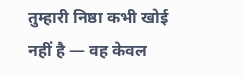तुम्हारी निष्ठा कभी खोई नहीं है — वह केवल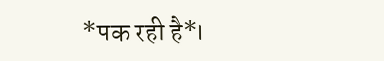*पक रही है*।